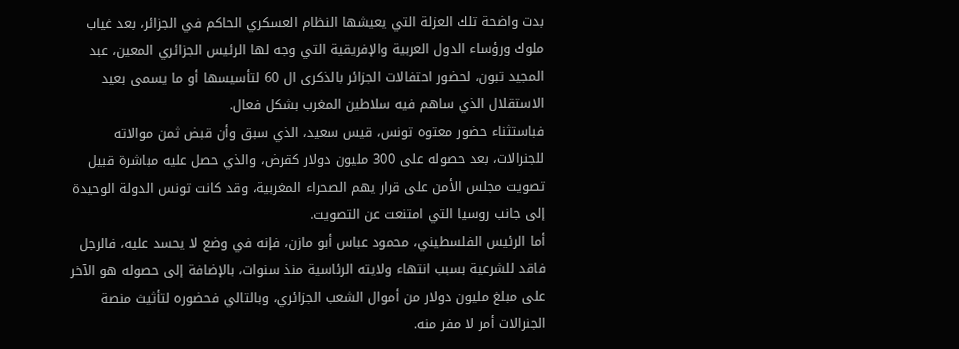بدت واضحة تلك العزلة التي يعيشها النظام العسكري الحاكم في الجزائر، بعد غياب ملوك ورؤساء الدول العربية والإفريقية التي وجه لها الرئيس الجزائري المعين، عبد المجيد تبون، لحضور احتفالات الجزائر بالذكرى ال 60 لتأسيسها أو ما يسمى بعيد الاستقلال الذي ساهم فيه سلاطين المغرب بشكل فعال.
فباستثناء حضور معتوه تونس، قيس سعيد، الذي سبق وأن قبض ثمن موالاته للجنرالات، بعد حصوله على 300 مليون دولار كقرض، والذي حصل عليه مباشرة قبيل تصويت مجلس الأمن على قرار يهم الصحراء المغربية، وقد كانت تونس الدولة الوحيدة إلى جانب روسيا التي امتنعت عن التصويت.
أما الرئيس الفلسطيني، محمود عباس أبو مازن، فإنه في وضع لا يحسد عليه، فالرجل فاقد للشرعية بسبب انتهاء ولايته الرئاسية منذ سنوات، بالإضافة إلى حصوله هو الآخر على مبلغ مليون دولار من أموال الشعب الجزائري، وبالتالي فحضوره لتأثيث منصة الجنرالات أمر لا مفر منه.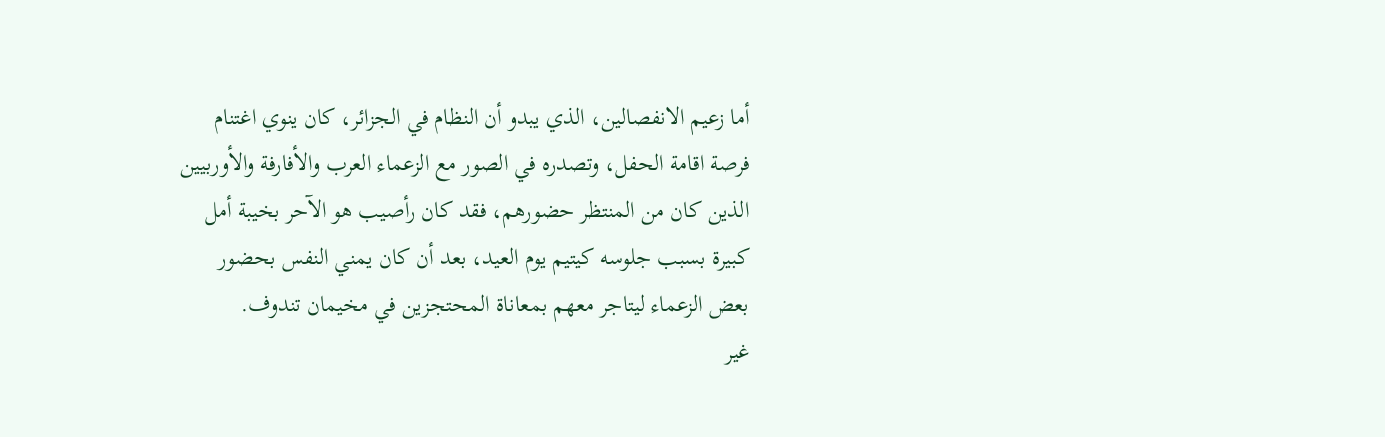أما زعيم الانفصالين، الذي يبدو أن النظام في الجزائر، كان ينوي اغتنام فرصة اقامة الحفل، وتصدره في الصور مع الزعماء العرب والأفارفة والأوربيين الذين كان من المنتظر حضورهم، فقد كان رأصيب هو الآحر بخيبة أمل كبيرة بسبب جلوسه كيتيم يوم العيد، بعد أن كان يمني النفس بحضور بعض الزعماء ليتاجر معهم بمعاناة المحتجزين في مخيمان تندوف.
غير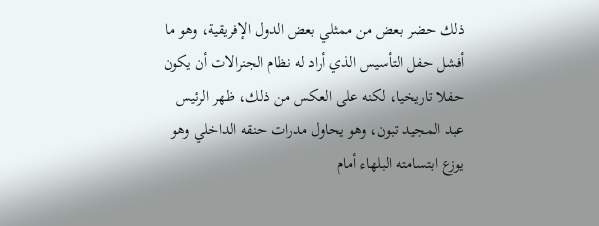ذلك حضر بعض من ممثلي بعض الدول الإفريقية، وهو ما أفشل حفل التأسيس الذي أراد له نظام الجنرالات أن يكون حفلا تاريخيا، لكنه على العكس من ذلك، ظهر الرئيس عبد المجيد تبون، وهو يحاول مدرات حنقه الداخلي وهو يوزع ابتسامته البلهاء أمام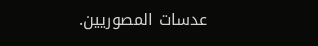عدسات المصوريين.